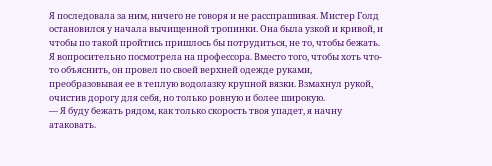Я последовала за ним, ничего не говоря и не расспрашивая. Мистер Голд остановился у начала вычищенной тропинки. Она была узкой и кривой, и чтобы по такой пройтись пришлось бы потрудиться, не то, чтобы бежать. Я вопросительно посмотрела на профессора. Вместо того, чтобы хоть что-то объяснить, он провел по своей верхней одежде руками, преобразовывая ее в теплую водолазку крупной вязки. Взмахнул рукой, очистив дорогу для себя, но только ровную и более широкую.
― Я буду бежать рядом, как только скорость твоя упадет, я начну атаковать.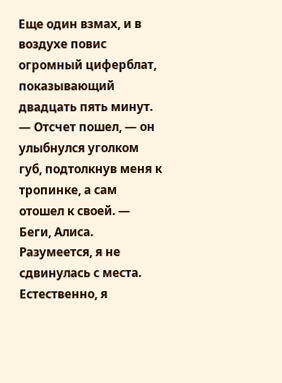Еще один взмах, и в воздухе повис огромный циферблат, показывающий двадцать пять минут.
― Отсчет пошел, ― он улыбнулся уголком губ, подтолкнув меня к тропинке, а сам отошел к своей. ― Беги, Алиса.
Разумеется, я не сдвинулась с места. Естественно, я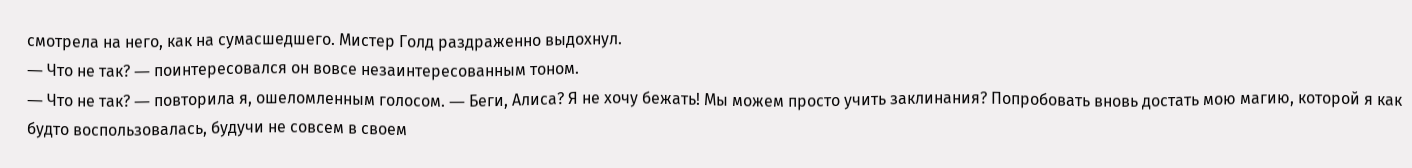смотрела на него, как на сумасшедшего. Мистер Голд раздраженно выдохнул.
― Что не так? ― поинтересовался он вовсе незаинтересованным тоном.
― Что не так? ― повторила я, ошеломленным голосом. ― Беги, Алиса? Я не хочу бежать! Мы можем просто учить заклинания? Попробовать вновь достать мою магию, которой я как будто воспользовалась, будучи не совсем в своем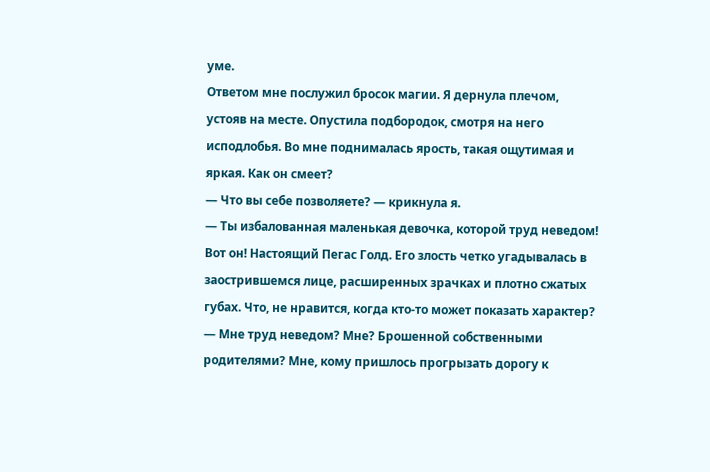уме.
Ответом мне послужил бросок магии. Я дернула плечом, устояв на месте. Опустила подбородок, смотря на него исподлобья. Во мне поднималась ярость, такая ощутимая и яркая. Как он смеет?
― Что вы себе позволяете? ― крикнула я.
― Ты избалованная маленькая девочка, которой труд неведом!
Вот он! Настоящий Пегас Голд. Его злость четко угадывалась в заострившемся лице, расширенных зрачках и плотно сжатых губах. Что, не нравится, когда кто-то может показать характер?
― Мне труд неведом? Мне? Брошенной собственными родителями? Мне, кому пришлось прогрызать дорогу к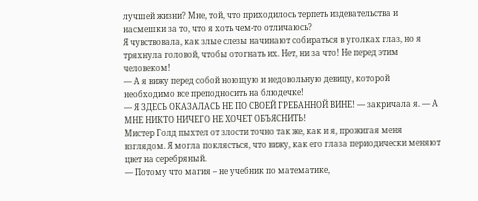лучшей жизни? Мне, той, что приходилось терпеть издевательства и насмешки за то, что я хоть чем-то отличаюсь?
Я чувствовала, как злые слезы начинают собираться в уголках глаз, но я тряхнула головой, чтобы отогнать их. Нет, ни за что! Не перед этим человеком!
― А я вижу перед собой ноющую и недовольную девицу, которой необходимо все преподносить на блюдечке!
― Я ЗДЕСЬ ОКАЗАЛАСЬ НЕ ПО СВОЕЙ ГРЕБАННОЙ ВИНЕ! ― закричала я. ― А МНЕ НИКТО НИЧЕГО НЕ ХОЧЕТ ОБЪЯСНИТЬ!
Мистер Голд пыхтел от злости точно так же, как и я, прожигая меня взглядом. Я могла поклясться, что вижу, как его глаза периодически меняют цвет на серебряный.
― Потому что магия – не учебник по математике,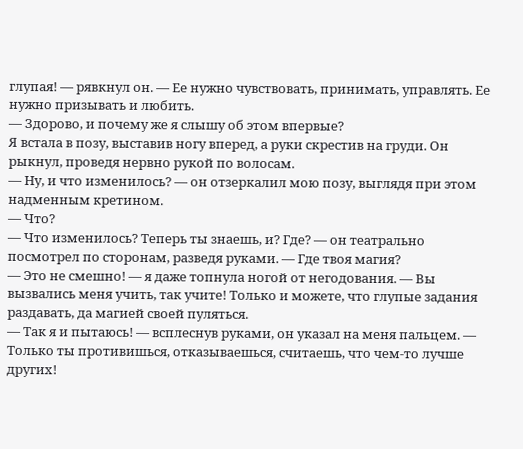глупая! ― рявкнул он. ― Ее нужно чувствовать, принимать, управлять. Ее нужно призывать и любить.
― Здорово, и почему же я слышу об этом впервые?
Я встала в позу, выставив ногу вперед, а руки скрестив на груди. Он рыкнул, проведя нервно рукой по волосам.
― Ну, и что изменилось? ― он отзеркалил мою позу, выглядя при этом надменным кретином.
― Что?
― Что изменилось? Теперь ты знаешь, и? Где? ― он театрально посмотрел по сторонам, разведя руками. ― Где твоя магия?
― Это не смешно! ― я даже топнула ногой от негодования. ― Вы вызвались меня учить, так учите! Только и можете, что глупые задания раздавать, да магией своей пуляться.
― Так я и пытаюсь! ― всплеснув руками, он указал на меня пальцем. ― Только ты противишься, отказываешься, считаешь, что чем-то лучше других!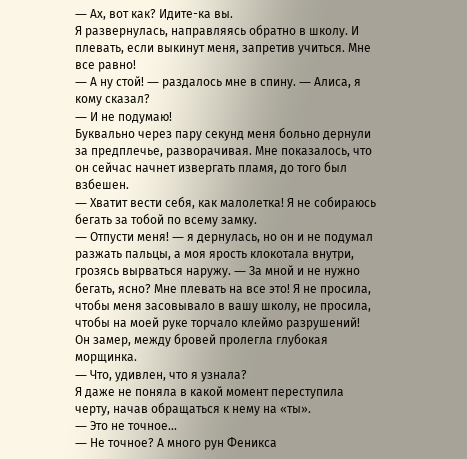― Ах, вот как? Идите-ка вы.
Я развернулась, направляясь обратно в школу. И плевать, если выкинут меня, запретив учиться. Мне все равно!
― А ну стой! ― раздалось мне в спину. ― Алиса, я кому сказал?
― И не подумаю!
Буквально через пару секунд меня больно дернули за предплечье, разворачивая. Мне показалось, что он сейчас начнет извергать пламя, до того был взбешен.
― Хватит вести себя, как малолетка! Я не собираюсь бегать за тобой по всему замку.
― Отпусти меня! ― я дернулась, но он и не подумал разжать пальцы, а моя ярость клокотала внутри, грозясь вырваться наружу. ― За мной и не нужно бегать, ясно? Мне плевать на все это! Я не просила, чтобы меня засовывало в вашу школу, не просила, чтобы на моей руке торчало клеймо разрушений!
Он замер, между бровей пролегла глубокая морщинка.
― Что, удивлен, что я узнала?
Я даже не поняла в какой момент переступила черту, начав обращаться к нему на «ты».
― Это не точное...
― Не точное? А много рун Феникса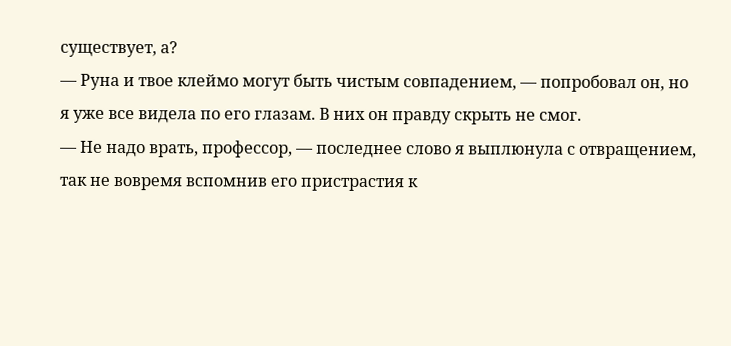существует, а?
― Руна и твое клеймо могут быть чистым совпадением, ― попробовал он, но я уже все видела по его глазам. В них он правду скрыть не смог.
― Не надо врать, профессор, ― последнее слово я выплюнула с отвращением, так не вовремя вспомнив его пристрастия к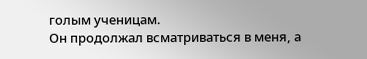голым ученицам.
Он продолжал всматриваться в меня, а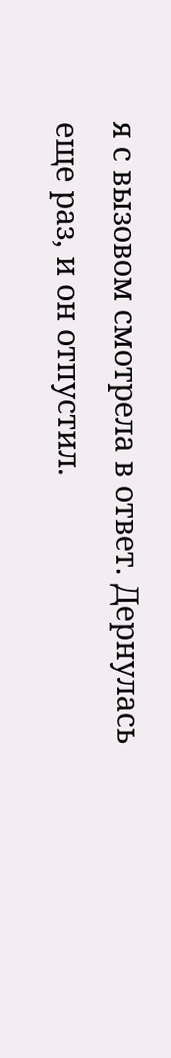я с вызовом смотрела в ответ. Дернулась еще раз, и он отпустил.